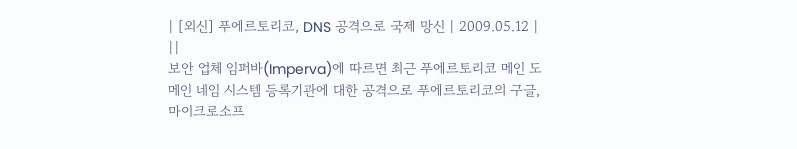| [외신] 푸에르토리코, DNS 공격으로 국제 망신 | 2009.05.12 | ||
보안 업체 임퍼바(Imperva)에 따르면 최근 푸에르토리코 메인 도메인 네임 시스템 등록기관에 대한 공격으로 푸에르토리코의 구글, 마이크로소프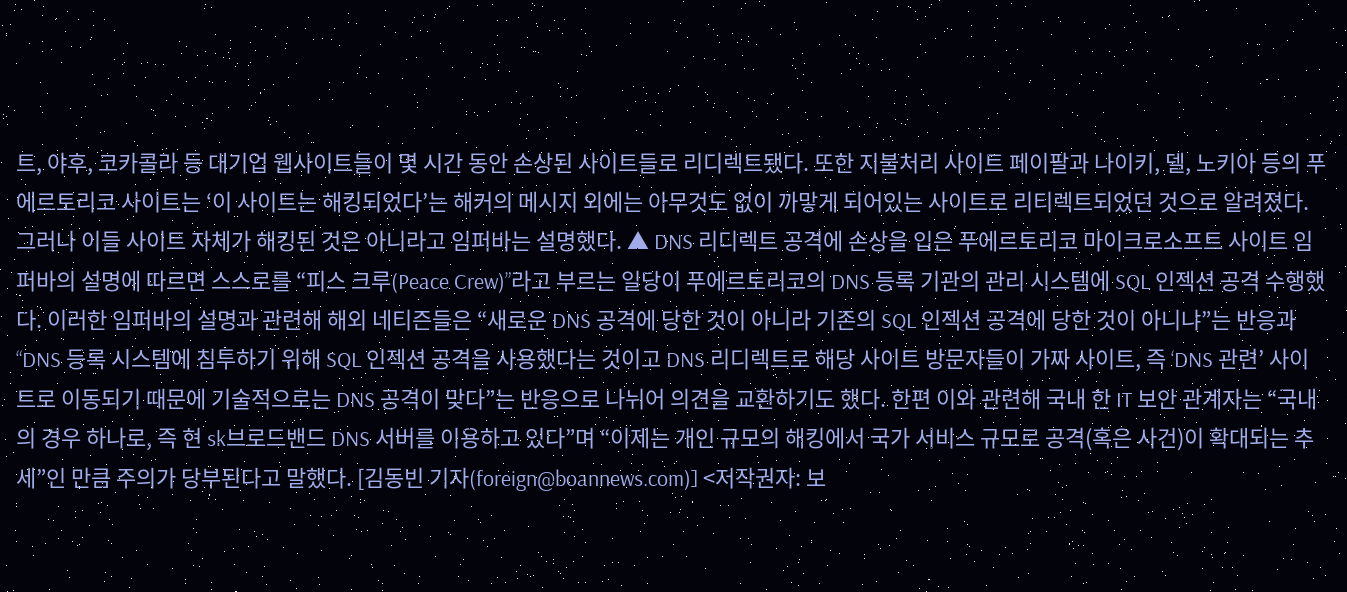트, 야후, 코카콜라 등 대기업 웹사이트들이 몇 시간 동안 손상된 사이트들로 리디렉트됐다. 또한 지불처리 사이트 페이팔과 나이키, 델, 노키아 등의 푸에르토리코 사이트는 ‘이 사이트는 해킹되었다’는 해커의 메시지 외에는 아무것도 없이 까맣게 되어있는 사이트로 리티렉트되었던 것으로 알려졌다. 그러나 이들 사이트 자체가 해킹된 것은 아니라고 임퍼바는 설명했다. ▲ DNS 리디렉트 공격에 손상을 입은 푸에르토리코 마이크로소프트 사이트 임퍼바의 설명에 따르면 스스로를 “피스 크루(Peace Crew)”라고 부르는 일당이 푸에르토리코의 DNS 등록 기관의 관리 시스템에 SQL 인젝션 공격 수행했다. 이러한 임퍼바의 설명과 관련해 해외 네티즌들은 “새로운 DNS 공격에 당한 것이 아니라 기존의 SQL 인젝션 공격에 당한 것이 아니냐”는 반응과 “DNS 등록 시스템에 침투하기 위해 SQL 인젝션 공격을 사용했다는 것이고 DNS 리디렉트로 해당 사이트 방문자들이 가짜 사이트, 즉 ‘DNS 관련’ 사이트로 이동되기 때문에 기술적으로는 DNS 공격이 맞다”는 반응으로 나뉘어 의견을 교환하기도 했다. 한편 이와 관련해 국내 한 IT 보안 관계자는 “국내의 경우 하나로, 즉 현 sk브로드밴드 DNS 서버를 이용하고 있다”며 “이제는 개인 규모의 해킹에서 국가 서비스 규모로 공격(혹은 사건)이 확대되는 추세”인 만큼 주의가 당부된다고 말했다. [김동빈 기자(foreign@boannews.com)] <저작권자: 보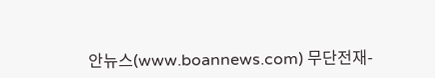안뉴스(www.boannews.com) 무단전재-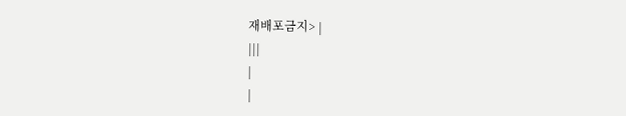재배포금지> |
|||
|
|